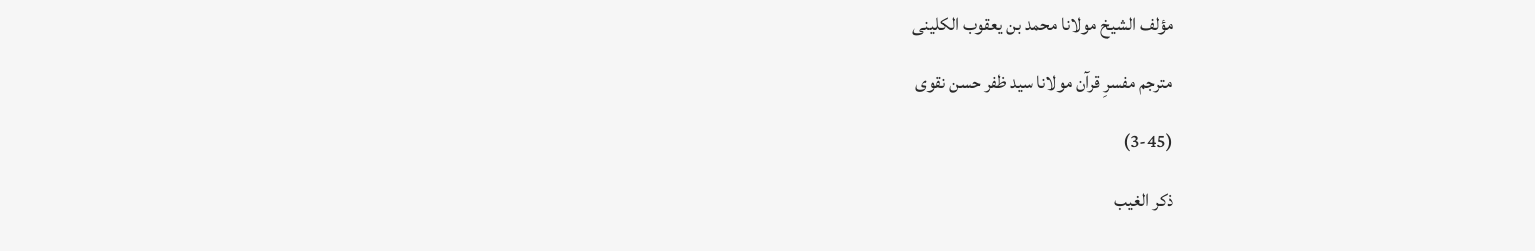مؤلف الشیخ مولانا محمد بن یعقوب الکلینی

مترجم مفسرِ قرآن مولانا سید ظفر حسن نقوی

(3-45)

ذکر الغیب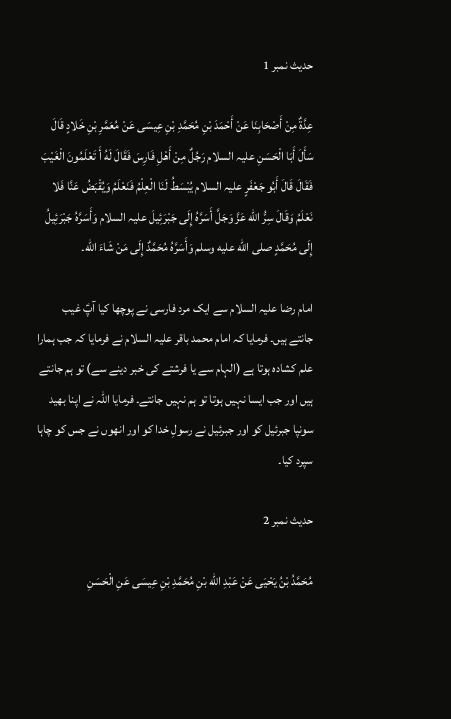حدیث نمبر 1

عِدَّةٌ مِنْ أَصْحَابِنَا عَنْ أَحْمَدَ بْنِ مُحَمَّدِ بْنِ عِيسَى عَنْ مُعَمَّرِ بْنِ خَلادٍ قَالَ سَأَلَ أَبَا الْحَسَنِ علیہ السلام رَجُلٌ مِنْ أَهْلِ فَارِسَ فَقَالَ لَهُ أَ تَعْلَمُونَ الْغَيْبَ فَقَالَ قَالَ أَبُو جَعْفَرٍ علیہ السلام يُبْسَطُ لَنَا الْعِلْمُ فَنَعْلَمُ وَيُقْبَضُ عَنَّا فَلا نَعْلَمُ وَقَالَ سِرُّ الله عَزَّ وَجَلَّ أَسَرَّهُ إِلَى جَبْرَئِيلَ علیہ السلام وَأَسَرَّهُ جَبْرَئِيلُ إِلَى مُحَمَّدٍ صلى الله عليه وسلم وَأَسَرَّهُ مُحَمَّدٌ إِلَى مَنْ شَاءَ الله۔

امام رضا علیہ السلام سے ایک مرد فارسی نے پوچھا کیا آپؑ غیب جانتے ہیں۔ فرمایا کہ امام محمد باقر علیہ السلام نے فرمایا کہ جب ہمارا علم کشادہ ہوتا ہے (الہام سے یا فرشتے کی خبر دینے سے) تو ہم جانتے ہیں اور جب ایسا نہیں ہوتا تو ہم نہیں جانتے۔ فرمایا اللہ نے اپنا بھید سونپا جبرئیل کو اور جبرئیل نے رسولِ خدا کو اور انھوں نے جس کو چاہا سپرد کیا۔

حدیث نمبر 2

مُحَمَّدُ بْنُ يَحْيَى عَنْ عَبْدِ الله بْنِ مُحَمَّدِ بْنِ عِيسَى عَنِ الْحَسَنِ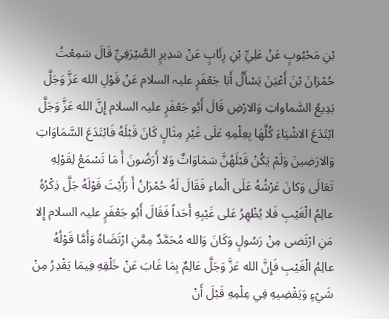بْنِ مَحْبُوبٍ عَنْ عَلِيِّ بْنِ رِئَابٍ عَنْ سَدِيرٍ الصَّيْرَفِيِّ قَالَ سَمِعْتُ حُمْرَانَ بْنَ أَعْيَنَ يَسْأَلُ أَبَا جَعْفَرٍ علیہ السلام عَنْ قَوْلِ الله عَزَّ وَجَلَّ بَدِيعُ السَّماواتِ وَالارْضِ قَالَ أَبُو جَعْفَرٍ علیہ السلام إِنَّ الله عَزَّ وَجَلَّ ابْتَدَعَ الاشْيَاءَ كُلَّهَا بِعِلْمِهِ عَلَى غَيْرِ مِثَالٍ كَانَ قَبْلَهُ فَابْتَدَعَ السَّمَاوَاتِ وَالارَضِينَ وَلَمْ يَكُنْ قَبْلَهُنَّ سَمَاوَاتٌ وَلا أَرَضُونَ أَ مَا تَسْمَعُ لِقَوْلِهِ تَعَالَى وَكانَ عَرْشُهُ عَلَى الْماءِ فَقَالَ لَهُ حُمْرَانُ أَ رَأَيْتَ قَوْلَهُ جَلَّ ذِكْرُهُ عالِمُ الْغَيْبِ فَلا يُظْهِرُ عَلى غَيْبِهِ أَحَداً فَقَالَ أَبُو جَعْفَرٍ علیہ السلام إِلا مَنِ ارْتَضى مِنْ رَسُولٍ وَكَانَ وَالله مُحَمَّدٌ مِمَّنِ ارْتَضَاهُ وَأَمَّا قَوْلُهُ عالِمُ الْغَيْبِ فَإِنَّ الله عَزَّ وَجَلَّ عَالِمٌ بِمَا غَابَ عَنْ خَلْقِهِ فِيمَا يَقْدِرُ مِنْ شَيْءٍ وَيَقْضِيهِ فِي عِلْمِهِ قَبْلَ أَنْ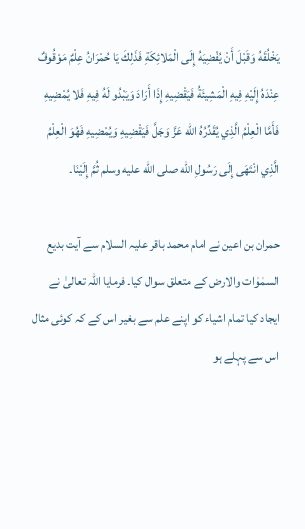يَخْلُقَهُ وَقَبْلَ أَنْ يُفْضِيَهُ إِلَى الْمَلائِكَةِ فَذَلِكَ يَا حُمْرَانُ عِلْمٌ مَوْقُوفٌ عِنْدَهُ إِلَيْهِ فِيهِ الْمَشِيئَةُ فَيَقْضِيهِ إِذَا أَرَادَ وَيَبْدُو لَهُ فِيهِ فَلا يُمْضِيهِ فَأَمَّا الْعِلْمُ الَّذِي يُقَدِّرُهُ الله عَزَّ وَجَلَّ فَيَقْضِيهِ وَيُمْضِيهِ فَهُوَ الْعِلْمُ الَّذِي انْتَهَى إِلَى رَسُولِ الله صلى الله عليه وسلم ثُمَّ إِلَيْنَا۔

حمران بن اعین نے امام محمد باقر علیہ السلام سے آیت بدیع السمٰوٰات والارض کے متعلق سوال کیا۔ فرمایا اللہ تعالیٰ نے ایجاد کیا تمام اشیاء کو اپنے علم سے بغیر اس کے کہ کوئی مثال اس سے پہلے ہو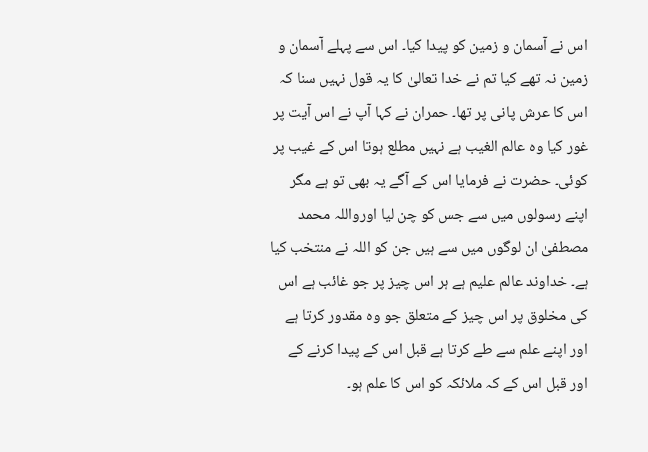اس نے آسمان و زمین کو پیدا کیا۔ اس سے پہلے آسمان و زمین نہ تھے کیا تم نے خدا تعالیٰ کا یہ قول نہیں سنا کہ اس کا عرش پانی پر تھا۔ حمران نے کہا آپ نے اس آیت پر غور کیا وہ عالم الغیب ہے نہیں مطلع ہوتا اس کے غیب پر کوئی۔ حضرت نے فرمایا اس کے آگے یہ بھی تو ہے مگر اپنے رسولوں میں سے جس کو چن لیا اورواللہ محمد مصطفیٰ ان لوگوں میں سے ہیں جن کو اللہ نے منتخب کیا ہے۔ خداوند عالم علیم ہے ہر اس چیز پر جو غائب ہے اس کی مخلوق پر اس چیز کے متعلق جو وہ مقدور کرتا ہے اور اپنے علم سے طے کرتا ہے قبل اس کے پیدا کرنے کے اور قبل اس کے کہ ملائکہ کو اس کا علم ہو۔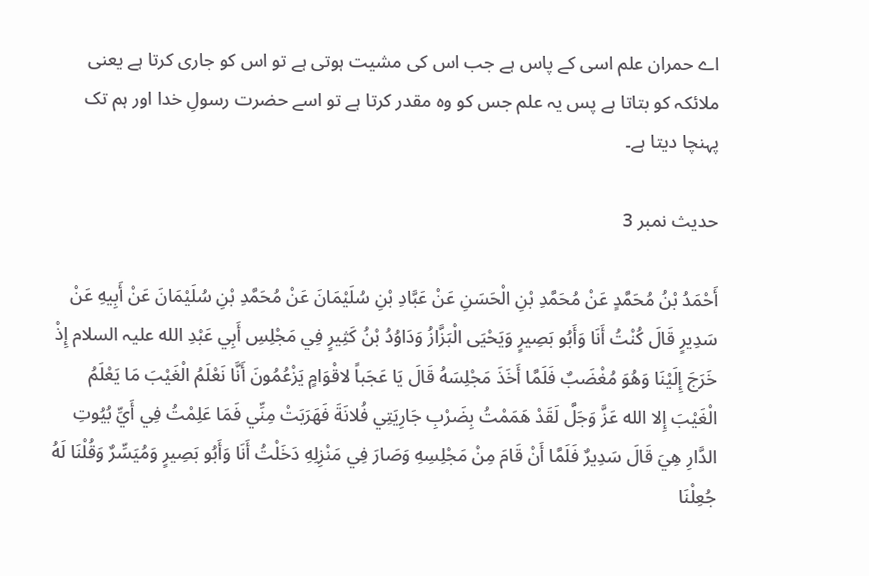اے حمران علم اسی کے پاس ہے جب اس کی مشیت ہوتی ہے تو اس کو جاری کرتا ہے یعنی ملائکہ کو بتاتا ہے پس یہ علم جس کو وہ مقدر کرتا ہے تو اسے حضرت رسولِ خدا اور ہم تک پہنچا دیتا ہے۔

حدیث نمبر 3

أَحْمَدُ بْنُ مُحَمَّدٍ عَنْ مُحَمَّدِ بْنِ الْحَسَنِ عَنْ عَبَّادِ بْنِ سُلَيْمَانَ عَنْ مُحَمَّدِ بْنِ سُلَيْمَانَ عَنْ أَبِيهِ عَنْ سَدِيرٍ قَالَ كُنْتُ أَنَا وَأَبُو بَصِيرٍ وَيَحْيَى الْبَزَّازُ وَدَاوُدُ بْنُ كَثِيرٍ فِي مَجْلِسِ أَبِي عَبْدِ الله علیہ السلام إِذْ خَرَجَ إِلَيْنَا وَهُوَ مُغْضَبٌ فَلَمَّا أَخَذَ مَجْلِسَهُ قَالَ يَا عَجَباً لاقْوَامٍ يَزْعُمُونَ أَنَّا نَعْلَمُ الْغَيْبَ مَا يَعْلَمُ الْغَيْبَ إِلا الله عَزَّ وَجَلَّ لَقَدْ هَمَمْتُ بِضَرْبِ جَارِيَتِي فُلانَةَ فَهَرَبَتْ مِنِّي فَمَا عَلِمْتُ فِي أَيِّ بُيُوتِ الدَّارِ هِيَ قَالَ سَدِيرٌ فَلَمَّا أَنْ قَامَ مِنْ مَجْلِسِهِ وَصَارَ فِي مَنْزِلِهِ دَخَلْتُ أَنَا وَأَبُو بَصِيرٍ وَمُيَسِّرٌ وَقُلْنَا لَهُ جُعِلْنَا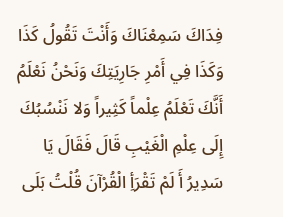فِدَاكَ سَمِعْنَاكَ وَأَنْتَ تَقُولُ كَذَا وَكَذَا فِي أَمْرِ جَارِيَتِكَ وَنَحْنُ نَعْلَمُ أَنَّكَ تَعْلَمُ عِلْماً كَثِيراً وَلا نَنْسُبُكَ إِلَى عِلْمِ الْغَيْبِ قَالَ فَقَالَ يَا سَدِيرُ أَ لَمْ تَقْرَأِ الْقُرْآنَ قُلْتُ بَلَى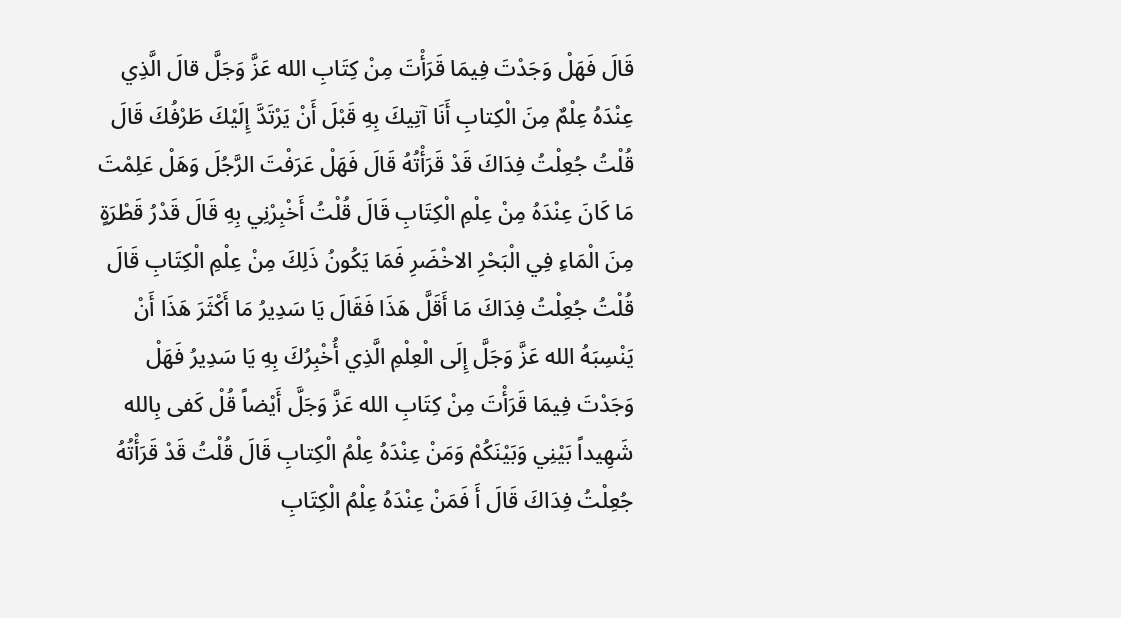قَالَ فَهَلْ وَجَدْتَ فِيمَا قَرَأْتَ مِنْ كِتَابِ الله عَزَّ وَجَلَّ قالَ الَّذِي عِنْدَهُ عِلْمٌ مِنَ الْكِتابِ أَنَا آتِيكَ بِهِ قَبْلَ أَنْ يَرْتَدَّ إِلَيْكَ طَرْفُكَ قَالَ قُلْتُ جُعِلْتُ فِدَاكَ قَدْ قَرَأْتُهُ قَالَ فَهَلْ عَرَفْتَ الرَّجُلَ وَهَلْ عَلِمْتَ مَا كَانَ عِنْدَهُ مِنْ عِلْمِ الْكِتَابِ قَالَ قُلْتُ أَخْبِرْنِي بِهِ قَالَ قَدْرُ قَطْرَةٍ مِنَ الْمَاءِ فِي الْبَحْرِ الاخْضَرِ فَمَا يَكُونُ ذَلِكَ مِنْ عِلْمِ الْكِتَابِ قَالَ قُلْتُ جُعِلْتُ فِدَاكَ مَا أَقَلَّ هَذَا فَقَالَ يَا سَدِيرُ مَا أَكْثَرَ هَذَا أَنْ يَنْسِبَهُ الله عَزَّ وَجَلَّ إِلَى الْعِلْمِ الَّذِي أُخْبِرُكَ بِهِ يَا سَدِيرُ فَهَلْ وَجَدْتَ فِيمَا قَرَأْتَ مِنْ كِتَابِ الله عَزَّ وَجَلَّ أَيْضاً قُلْ كَفى بِالله شَهِيداً بَيْنِي وَبَيْنَكُمْ وَمَنْ عِنْدَهُ عِلْمُ الْكِتابِ قَالَ قُلْتُ قَدْ قَرَأْتُهُ جُعِلْتُ فِدَاكَ قَالَ أَ فَمَنْ عِنْدَهُ عِلْمُ الْكِتَابِ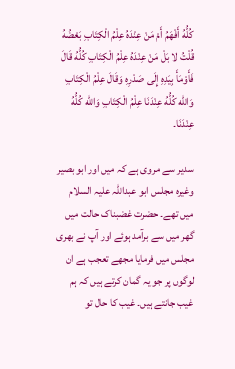كُلُّهُ أَفْهَمُ أَمْ مَنْ عِنْدَهُ عِلْمُ الْكِتَابِ بَعْضُهُ قُلْتُ لا بَلْ مَنْ عِنْدَهُ عِلْمُ الْكِتَابِ كُلُّهُ قَالَ فَأَوْمَأَ بِيَدِهِ إِلَى صَدْرِهِ وَقَالَ عِلْمُ الْكِتَابِ وَالله كُلُّهُ عِنْدَنَا عِلْمُ الْكِتَابِ وَالله كُلُّهُ عِنْدَنَا۔

سدیر سے مروی ہے کہ میں اور ابو بصیر وغیرہ مجلس ابو عبداللہ علیہ السلام میں تھے۔ حضرت غضبناک حالت میں گھر میں سے برآمد ہوئے اور آپ نے بھری مجلس میں فرمایا مجھے تعجب ہے ان لوگوں پر جو یہ گمان کرتے ہیں کہ ہم غیب جانتے ہیں۔ غیب کا حال تو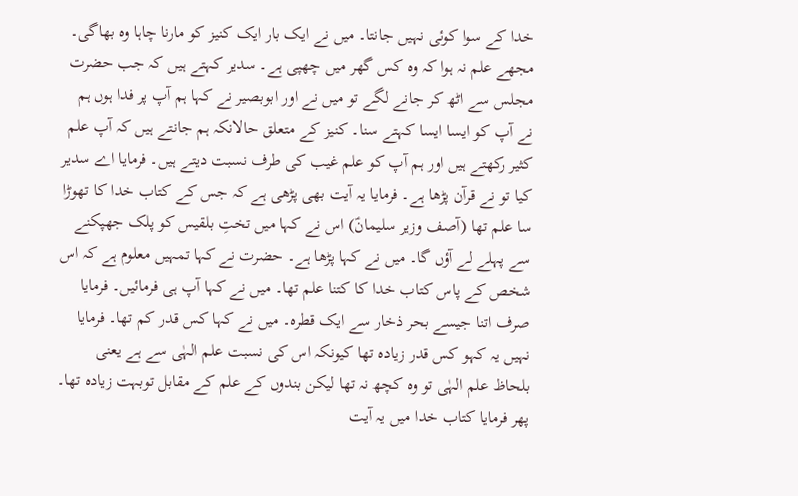خدا کے سوا کوئی نہیں جانتا۔ میں نے ایک بار ایک کنیز کو مارنا چاہا وہ بھاگی۔ مجھے علم نہ ہوا کہ وہ کس گھر میں چھپی ہے۔ سدیر کہتے ہیں کہ جب حضرت مجلس سے اٹھ کر جانے لگے تو میں نے اور ابوبصیر نے کہا ہم آپ پر فدا ہوں ہم نے آپ کو ایسا ایسا کہتے سنا۔ کنیز کے متعلق حالانکہ ہم جانتے ہیں کہ آپ علم کثیر رکھتے ہیں اور ہم آپ کو علم غیب کی طرف نسبت دیتے ہیں۔ فرمایا اے سدیر کیا تو نے قرآن پڑھا ہے۔ فرمایا یہ آیت بھی پڑھی ہے کہ جس کے کتاب خدا کا تھوڑا سا علم تھا (آصف وزیر سلیمانؑ) اس نے کہا میں تختِ بلقیس کو پلک جھپکنے سے پہلے لے آؤں گا۔ میں نے کہا پڑھا ہے۔ حضرت نے کہا تمہیں معلوم ہے کہ اس شخص کے پاس کتاب خدا کا کتنا علم تھا۔ میں نے کہا آپ ہی فرمائیں۔ فرمایا صرف اتنا جیسے بحر ذخار سے ایک قطرہ۔ میں نے کہا کس قدر کم تھا۔ فرمایا نہیں یہ کہو کس قدر زیادہ تھا کیونکہ اس کی نسبت علم الہٰی سے ہے یعنی بلحاظ علم الہٰی تو وہ کچھ نہ تھا لیکن بندوں کے علم کے مقابل توبہت زیادہ تھا۔ پھر فرمایا کتاب خدا میں یہ آیت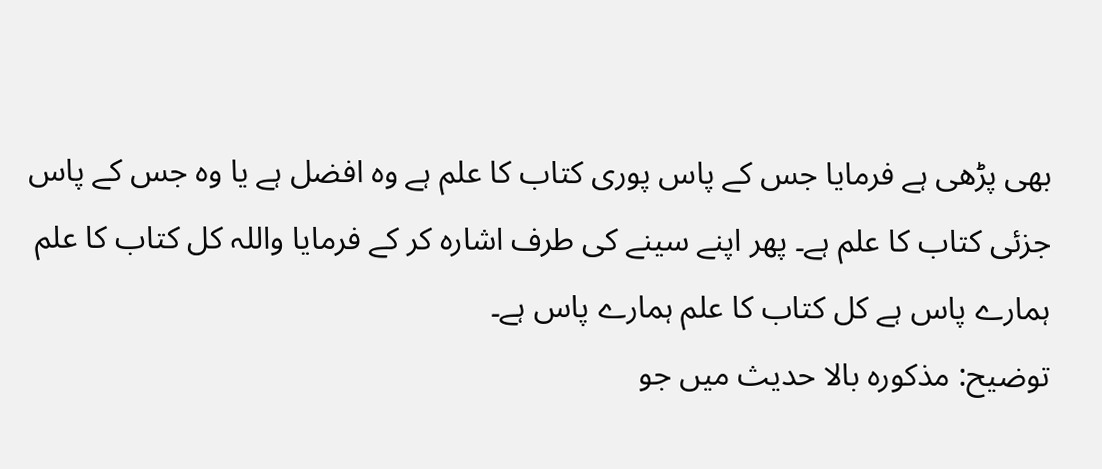بھی پڑھی ہے فرمایا جس کے پاس پوری کتاب کا علم ہے وہ افضل ہے یا وہ جس کے پاس جزئی کتاب کا علم ہے۔ پھر اپنے سینے کی طرف اشارہ کر کے فرمایا واللہ کل کتاب کا علم ہمارے پاس ہے کل کتاب کا علم ہمارے پاس ہے۔
توضیح: مذکورہ بالا حدیث میں جو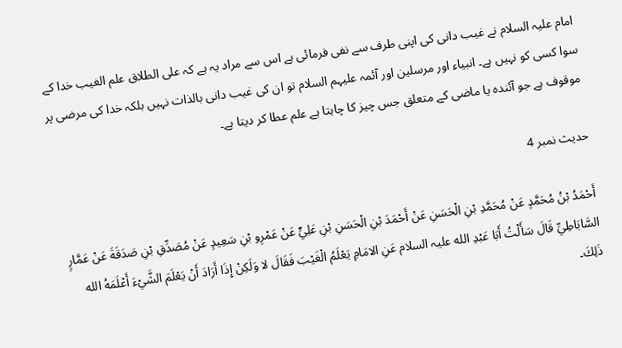امام علیہ السلام نے غیب دانی کی اپنی طرف سے نفی فرمائی ہے اس سے مراد یہ ہے کہ علی الطلاق علم الغیب خدا کے سوا کسی کو نہیں ہے۔ انبیاء اور مرسلین اور آئمہ علیہم السلام تو ان کی غیب دانی بالذات نہیں بلکہ خدا کی مرضی پر موقوف ہے جو آئندہ یا ماضی کے متعلق جس چیز کا چاہتا ہے علم عطا کر دیتا ہے۔

حدیث نمبر 4

أَحْمَدُ بْنُ مُحَمَّدٍ عَنْ مُحَمَّدِ بْنِ الْحَسَنِ عَنْ أَحْمَدَ بْنِ الْحَسَنِ بْنِ عَلِيٍّ عَنْ عَمْرِو بْنِ سَعِيدٍ عَنْ مُصَدِّقِ بْنِ صَدَقَةَ عَنْ عَمَّارٍ السَّابَاطِيِّ قَالَ سَأَلْتُ أَبَا عَبْدِ الله علیہ السلام عَنِ الامَامِ يَعْلَمُ الْغَيْبَ فَقَالَ لا وَلَكِنْ إِذَا أَرَادَ أَنْ يَعْلَمَ الشَّيْءَ أَعْلَمَهُ الله ذَلِكَ۔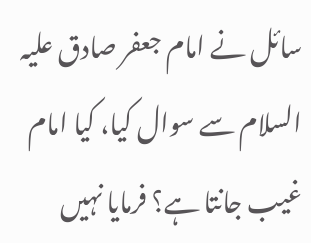سائل نے امام جعفر صادق علیہ السلام سے سوال کیا، کیا امام غیب جانتا ہے؟ فرمایا نہیں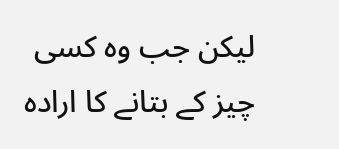لیکن جب وہ کسی چیز کے بتانے کا ارادہ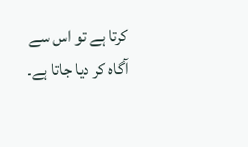کرتا ہے تو اس سے آگاہ کر دیا جاتا ہے۔